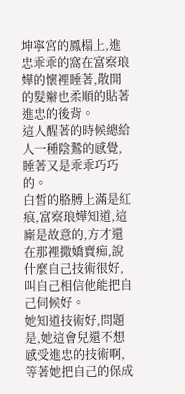坤寧宮的鳳榻上,進忠乖乖的窩在富察琅嬅的懷裡睡著,散開的髮辮也柔順的貼著進忠的後背。
這人醒著的時候總給人一種陰鷙的感覺,睡著又是乖乖巧巧的。
白皙的胳膊上滿是紅痕,富察琅嬅知道,這廝是故意的,方才還在那裡撒嬌賣痴,說什麼自己技術很好,叫自己相信他能把自己伺候好。
她知道技術好,問題是,她這會兒還不想感受進忠的技術啊,等著她把自己的保成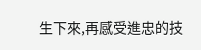生下來,再感受進忠的技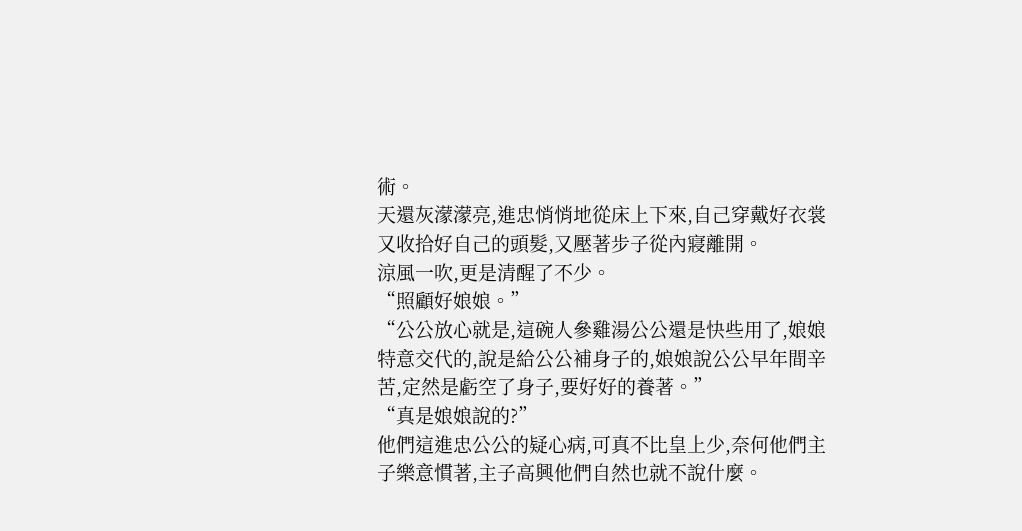術。
天還灰濛濛亮,進忠悄悄地從床上下來,自己穿戴好衣裳又收拾好自己的頭髮,又壓著步子從內寢離開。
涼風一吹,更是清醒了不少。
“照顧好娘娘。”
“公公放心就是,這碗人參雞湯公公還是快些用了,娘娘特意交代的,說是給公公補身子的,娘娘說公公早年間辛苦,定然是虧空了身子,要好好的養著。”
“真是娘娘說的?”
他們這進忠公公的疑心病,可真不比皇上少,奈何他們主子樂意慣著,主子高興他們自然也就不說什麼。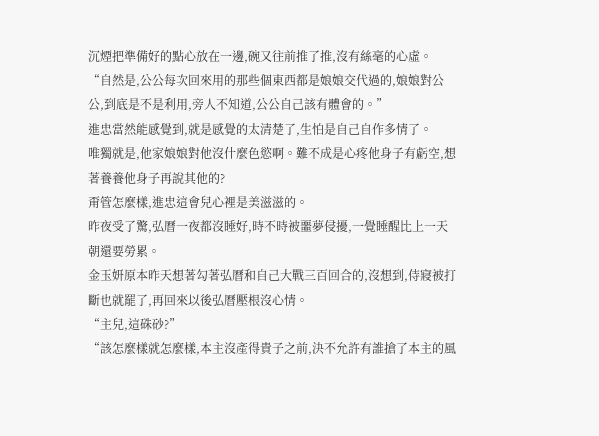沉煙把準備好的點心放在一邊,碗又往前推了推,沒有絲毫的心虛。
“自然是,公公每次回來用的那些個東西都是娘娘交代過的,娘娘對公公,到底是不是利用,旁人不知道,公公自己該有體會的。”
進忠當然能感覺到,就是感覺的太清楚了,生怕是自己自作多情了。
唯獨就是,他家娘娘對他沒什麼色慾啊。難不成是心疼他身子有虧空,想著養養他身子再說其他的?
甭管怎麼樣,進忠這會兒心裡是美滋滋的。
昨夜受了驚,弘曆一夜都沒睡好,時不時被噩夢侵擾,一覺睡醒比上一天朝還要勞累。
金玉妍原本昨天想著勾著弘曆和自己大戰三百回合的,沒想到,侍寢被打斷也就罷了,再回來以後弘曆壓根沒心情。
“主兒,這硃砂?”
“該怎麼樣就怎麼樣,本主沒產得貴子之前,決不允許有誰搶了本主的風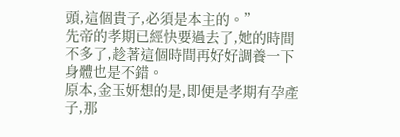頭,這個貴子,必須是本主的。”
先帝的孝期已經快要過去了,她的時間不多了,趁著這個時間再好好調養一下身體也是不錯。
原本,金玉妍想的是,即便是孝期有孕產子,那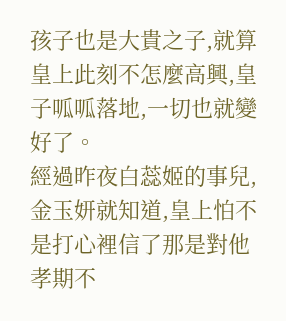孩子也是大貴之子,就算皇上此刻不怎麼高興,皇子呱呱落地,一切也就變好了。
經過昨夜白蕊姬的事兒,金玉妍就知道,皇上怕不是打心裡信了那是對他孝期不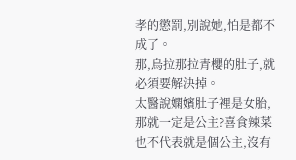孝的懲罰,別說她,怕是都不成了。
那,烏拉那拉青櫻的肚子,就必須要解決掉。
太醫說嫻嬪肚子裡是女胎,那就一定是公主?喜食辣菜也不代表就是個公主,沒有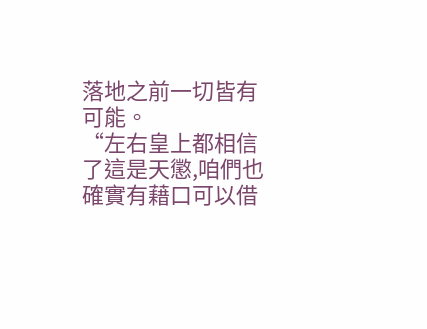落地之前一切皆有可能。
“左右皇上都相信了這是天懲,咱們也確實有藉口可以借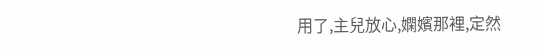用了,主兒放心,嫻嬪那裡,定然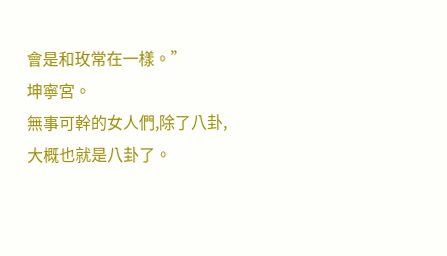會是和玫常在一樣。”
坤寧宮。
無事可幹的女人們,除了八卦,大概也就是八卦了。